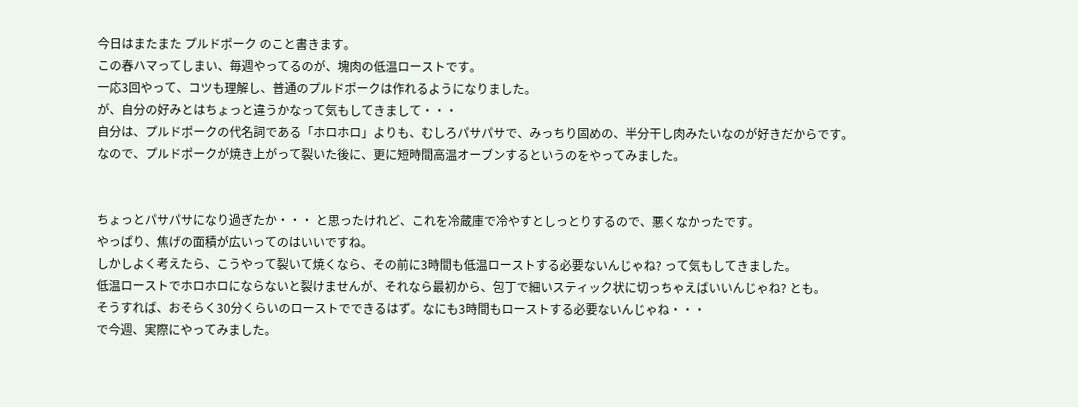今日はまたまた プルドポーク のこと書きます。
この春ハマってしまい、毎週やってるのが、塊肉の低温ローストです。
一応3回やって、コツも理解し、普通のプルドポークは作れるようになりました。
が、自分の好みとはちょっと違うかなって気もしてきまして・・・
自分は、プルドポークの代名詞である「ホロホロ」よりも、むしろパサパサで、みっちり固めの、半分干し肉みたいなのが好きだからです。
なので、プルドポークが焼き上がって裂いた後に、更に短時間高温オーブンするというのをやってみました。


ちょっとパサパサになり過ぎたか・・・ と思ったけれど、これを冷蔵庫で冷やすとしっとりするので、悪くなかったです。
やっぱり、焦げの面積が広いってのはいいですね。
しかしよく考えたら、こうやって裂いて焼くなら、その前に3時間も低温ローストする必要ないんじゃね? って気もしてきました。
低温ローストでホロホロにならないと裂けませんが、それなら最初から、包丁で細いスティック状に切っちゃえばいいんじゃね? とも。
そうすれば、おそらく30分くらいのローストでできるはず。なにも3時間もローストする必要ないんじゃね・・・
で今週、実際にやってみました。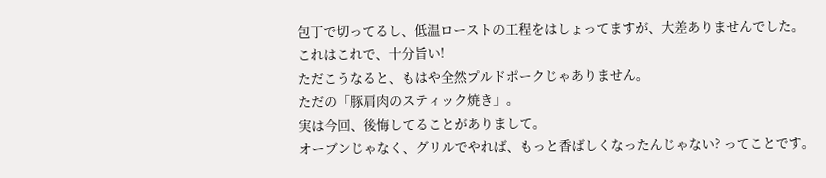包丁で切ってるし、低温ローストの工程をはしょってますが、大差ありませんでした。
これはこれで、十分旨い!
ただこうなると、もはや全然プルドポークじゃありません。
ただの「豚肩肉のスティック焼き」。
実は今回、後悔してることがありまして。
オーブンじゃなく、グリルでやれば、もっと香ばしくなったんじゃない? ってことです。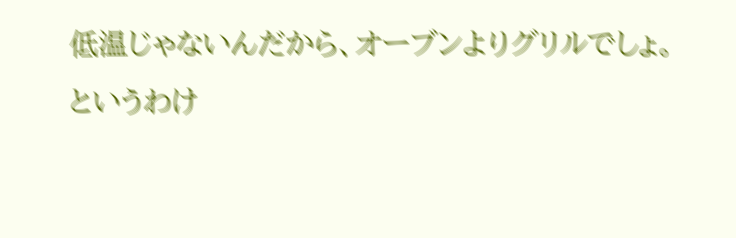低温じゃないんだから、オーブンよりグリルでしょ。
というわけ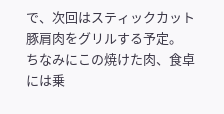で、次回はスティックカット豚肩肉をグリルする予定。
ちなみにこの焼けた肉、食卓には乗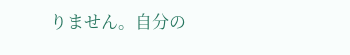りません。自分の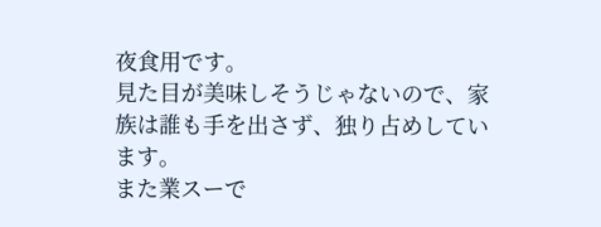夜食用です。
見た目が美味しそうじゃないので、家族は誰も手を出さず、独り占めしています。
また業スーで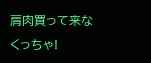肩肉買って来なくっちゃ!